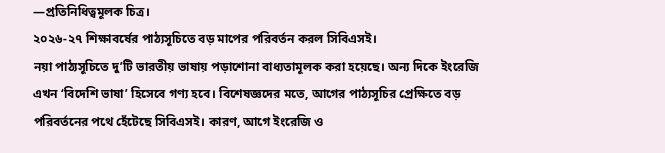—প্রতিনিধিত্বমূলক চিত্র।
২০২৬-২৭ শিক্ষাবর্ষের পাঠ্যসূচিতে বড় মাপের পরিবর্তন করল সিবিএসই।
নয়া পাঠ্যসূচিতে দু’টি ভারতীয় ভাষায় পড়াশোনা বাধ্যতামূলক করা হয়েছে। অন্য দিকে ইংরেজি এখন ‘বিদেশি ভাষা’ হিসেবে গণ্য হবে। বিশেষজ্ঞদের মতে, আগের পাঠ্যসূচির প্রেক্ষিতে বড় পরিবর্তনের পথে হেঁটেছে সিবিএসই। কারণ, আগে ইংরেজি ও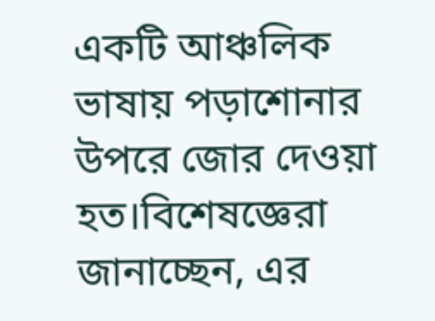একটি আঞ্চলিক ভাষায় পড়াশোনার উপরে জোর দেওয়া হত।বিশেষজ্ঞেরা জানাচ্ছেন, এর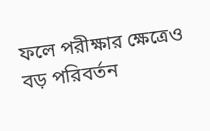ফলে পরীক্ষার ক্ষেত্রেও বড় পরিবর্তন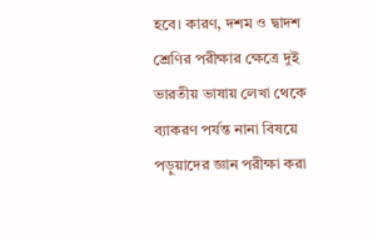হবে। কারণ, দশম ও দ্বাদশ শ্রেণির পরীক্ষার ক্ষেত্রে দুই ভারতীয় ভাষায় লেখা থেকে ব্যাকরণ পর্যন্ত নানা বিষয়ে পড়ুয়াদের জ্ঞান পরীক্ষা করা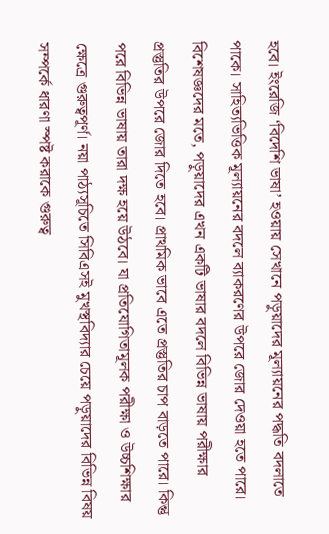হবে। ইংরেজি ‘বিদেশি ভাষা’ হওয়ায় সেখানে পড়ুয়াদের মূল্যায়নের পদ্ধতি বদলাতে পাকে। সাহিত্যভিত্তিক মূল্যায়নের বদলে ব্যাকরণের উপরে জোর দেওয়া হতে পারে। বিশেষজ্ঞদের মতে, পড়ুয়াদের এখন একটি ভাষার বদলে বিভিন্ন ভাষায় পরীক্ষার প্রস্তুতির উপরে জোর দিতে হবে। প্রাথমিক ভাবে এতে প্রস্তুতির চাপ বাড়তে পারে। কিন্তু পরে বিভিন্ন ভাষায় তারা দক্ষ হয়ে উঠবে। যা প্রতিযোগিতামূলক পরীক্ষা ও উচ্চশিক্ষার ক্ষেত্রে গুরুত্বপূর্ণ। নয়া পাঠ্যসূচিতে সিবিএসই মুখস্থবিদ্যার চেয়ে পড়ুয়াদের বিভিন্ন বিষয় সম্পর্কে ধারণা স্পষ্ট করাকে গুরুত্ব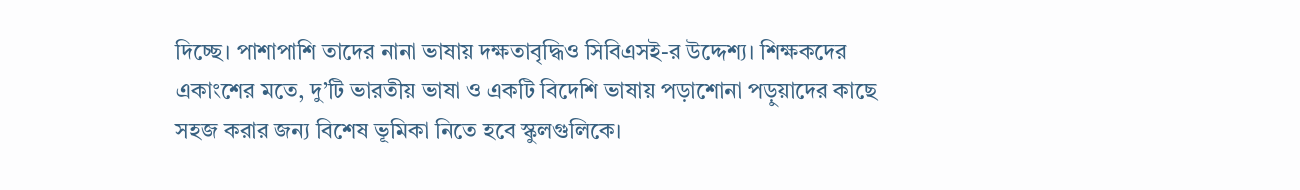দিচ্ছে। পাশাপাশি তাদের নানা ভাষায় দক্ষতাবৃদ্ধিও সিবিএসই-র উদ্দেশ্য। শিক্ষকদের একাংশের মতে, দু’টি ভারতীয় ভাষা ও একটি বিদেশি ভাষায় পড়াশোনা পড়ুয়াদের কাছে সহজ করার জন্য বিশেষ ভূমিকা নিতে হবে স্কুলগুলিকে।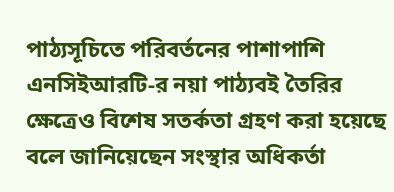পাঠ্যসূচিতে পরিবর্তনের পাশাপাশি এনসিইআরটি-র নয়া পাঠ্যবই তৈরির ক্ষেত্রেও বিশেষ সতর্কতা গ্রহণ করা হয়েছে বলে জানিয়েছেন সংস্থার অধিকর্তা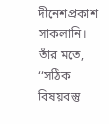দীনেশপ্রকাশ সাকলানি। তাঁর মতে, ‘‘সঠিক বিষয়বস্তু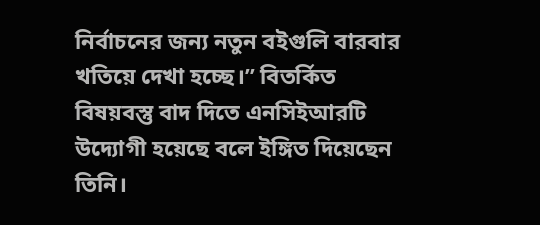নির্বাচনের জন্য নতুন বইগুলি বারবার খতিয়ে দেখা হচ্ছে।’’ বিতর্কিত বিষয়বস্তু বাদ দিতে এনসিইআরটি উদ্যোগী হয়েছে বলে ইঙ্গিত দিয়েছেন তিনি।